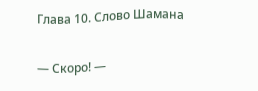Глава 10. Слово Шамана

— Скоро! —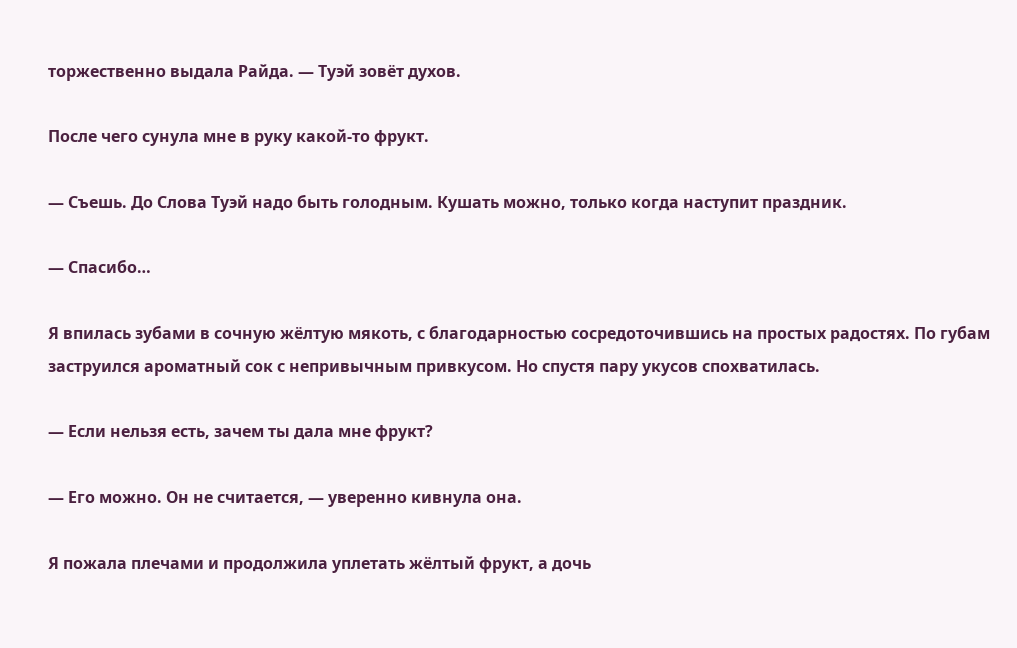торжественно выдала Райда. — Туэй зовёт духов.

После чего сунула мне в руку какой-то фрукт.

— Съешь. До Слова Туэй надо быть голодным. Кушать можно, только когда наступит праздник.

— Спасибо…

Я впилась зубами в сочную жёлтую мякоть, с благодарностью сосредоточившись на простых радостях. По губам заструился ароматный сок с непривычным привкусом. Но спустя пару укусов спохватилась.

— Если нельзя есть, зачем ты дала мне фрукт?

— Его можно. Он не считается, — уверенно кивнула она.

Я пожала плечами и продолжила уплетать жёлтый фрукт, а дочь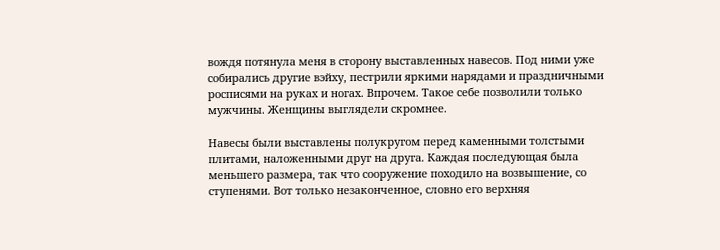вождя потянула меня в сторону выставленных навесов. Под ними уже собирались другие вэйху, пестрили яркими нарядами и праздничными росписями на руках и ногах. Впрочем. Такое себе позволили только мужчины. Женщины выглядели скромнее.

Навесы были выставлены полукругом перед каменными толстыми плитами, наложенными друг на друга. Каждая последующая была меньшего размера, так что сооружение походило на возвышение, со ступенями. Вот только незаконченное, словно его верхняя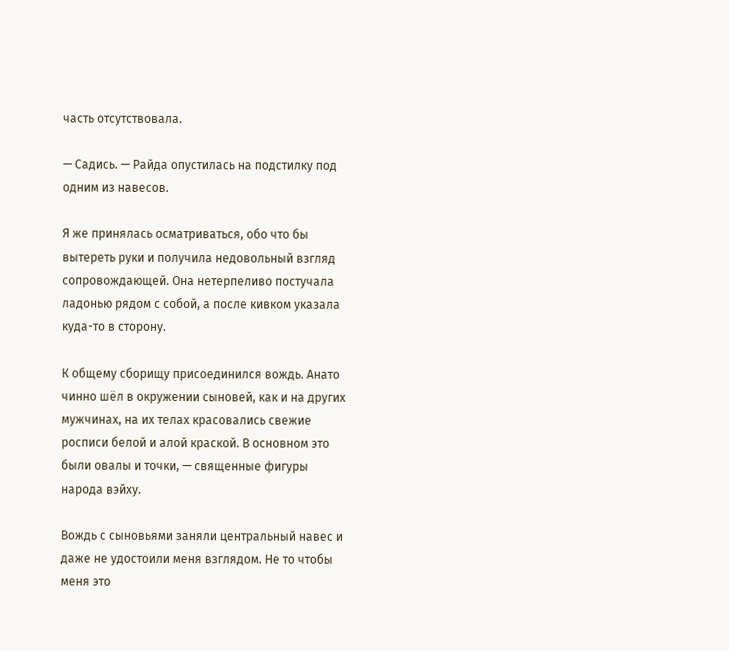часть отсутствовала.

— Садись. — Райда опустилась на подстилку под одним из навесов.

Я же принялась осматриваться, обо что бы вытереть руки и получила недовольный взгляд сопровождающей. Она нетерпеливо постучала ладонью рядом с собой, а после кивком указала куда-то в сторону.

К общему сборищу присоединился вождь. Анато чинно шёл в окружении сыновей, как и на других мужчинах, на их телах красовались свежие росписи белой и алой краской. В основном это были овалы и точки, — священные фигуры народа вэйху.

Вождь с сыновьями заняли центральный навес и даже не удостоили меня взглядом. Не то чтобы меня это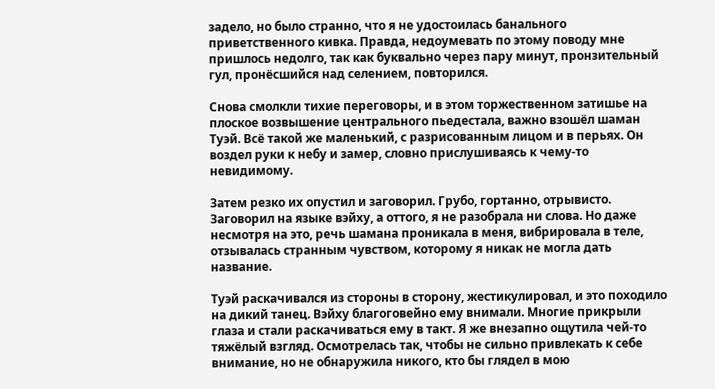задело, но было странно, что я не удостоилась банального приветственного кивка. Правда, недоумевать по этому поводу мне пришлось недолго, так как буквально через пару минут, пронзительный гул, пронёсшийся над селением, повторился.

Снова смолкли тихие переговоры, и в этом торжественном затишье на плоское возвышение центрального пьедестала, важно взошёл шаман Туэй. Всё такой же маленький, с разрисованным лицом и в перьях. Он воздел руки к небу и замер, словно прислушиваясь к чему-то невидимому.

Затем резко их опустил и заговорил. Грубо, гортанно, отрывисто. Заговорил на языке вэйху, а оттого, я не разобрала ни слова. Но даже несмотря на это, речь шамана проникала в меня, вибрировала в теле, отзывалась странным чувством, которому я никак не могла дать название.

Туэй раскачивался из стороны в сторону, жестикулировал, и это походило на дикий танец. Вэйху благоговейно ему внимали. Многие прикрыли глаза и стали раскачиваться ему в такт. Я же внезапно ощутила чей-то тяжёлый взгляд. Осмотрелась так, чтобы не сильно привлекать к себе внимание, но не обнаружила никого, кто бы глядел в мою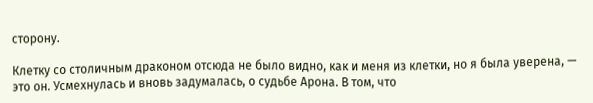сторону.

Клетку со столичным драконом отсюда не было видно, как и меня из клетки, но я была уверена, — это он. Усмехнулась и вновь задумалась, о судьбе Арона. В том, что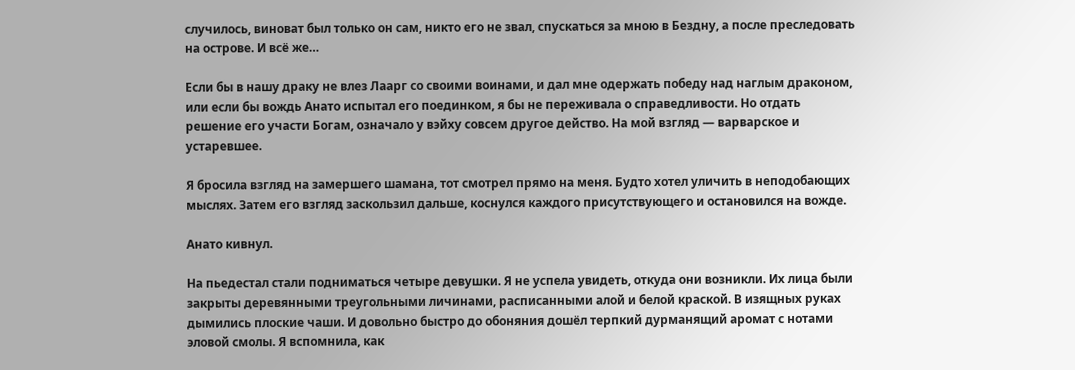случилось, виноват был только он сам, никто его не звал, спускаться за мною в Бездну, а после преследовать на острове. И всё же…

Если бы в нашу драку не влез Лаарг со своими воинами, и дал мне одержать победу над наглым драконом, или если бы вождь Анато испытал его поединком, я бы не переживала о справедливости. Но отдать решение его участи Богам, означало у вэйху совсем другое действо. На мой взгляд — варварское и устаревшее.

Я бросила взгляд на замершего шамана, тот смотрел прямо на меня. Будто хотел уличить в неподобающих мыслях. Затем его взгляд заскользил дальше, коснулся каждого присутствующего и остановился на вожде.

Анато кивнул.

На пьедестал стали подниматься четыре девушки. Я не успела увидеть, откуда они возникли. Их лица были закрыты деревянными треугольными личинами, расписанными алой и белой краской. В изящных руках дымились плоские чаши. И довольно быстро до обоняния дошёл терпкий дурманящий аромат с нотами эловой смолы. Я вспомнила, как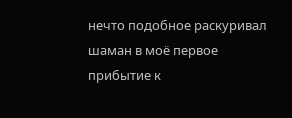нечто подобное раскуривал шаман в моё первое прибытие к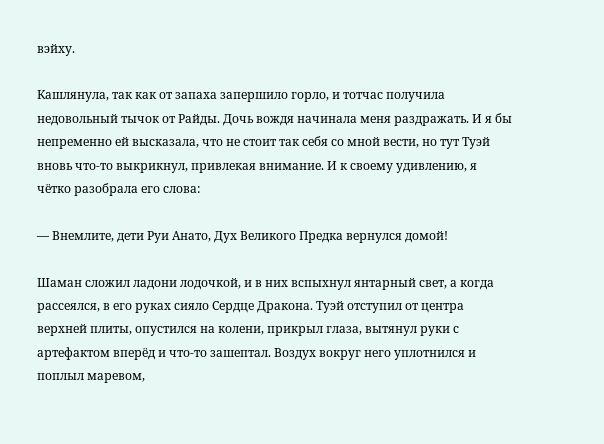вэйху.

Кашлянула, так как от запаха запершило горло, и тотчас получила недовольный тычок от Райды. Дочь вождя начинала меня раздражать. И я бы непременно ей высказала, что не стоит так себя со мной вести, но тут Туэй вновь что-то выкрикнул, привлекая внимание. И к своему удивлению, я чётко разобрала его слова:

— Внемлите, дети Руи Анато, Дух Великого Предка вернулся домой!

Шаман сложил ладони лодочкой, и в них вспыхнул янтарный свет, а когда рассеялся, в его руках сияло Сердце Дракона. Туэй отступил от центра верхней плиты, опустился на колени, прикрыл глаза, вытянул руки с артефактом вперёд и что-то зашептал. Воздух вокруг него уплотнился и поплыл маревом,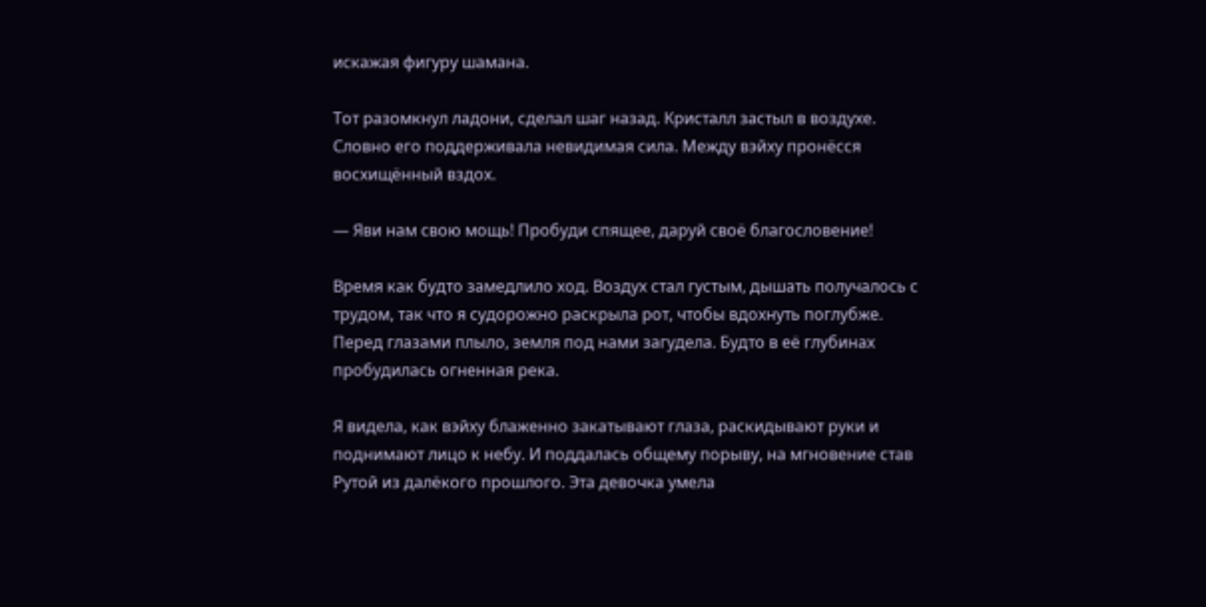искажая фигуру шамана.

Тот разомкнул ладони, сделал шаг назад. Кристалл застыл в воздухе. Словно его поддерживала невидимая сила. Между вэйху пронёсся восхищённый вздох.

— Яви нам свою мощь! Пробуди спящее, даруй своё благословение!

Время как будто замедлило ход. Воздух стал густым, дышать получалось с трудом, так что я судорожно раскрыла рот, чтобы вдохнуть поглубже. Перед глазами плыло, земля под нами загудела. Будто в её глубинах пробудилась огненная река.

Я видела, как вэйху блаженно закатывают глаза, раскидывают руки и поднимают лицо к небу. И поддалась общему порыву, на мгновение став Рутой из далёкого прошлого. Эта девочка умела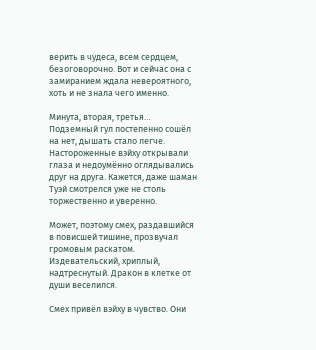верить в чудеса, всем сердцем, безоговорочно. Вот и сейчас она с замиранием ждала невероятного, хоть и не знала чего именно.

Минута, вторая, третья… Подземный гул постепенно сошёл на нет, дышать стало легче. Настороженные вэйху открывали глаза и недоумённо оглядывались друг на друга. Кажется, даже шаман Туэй смотрелся уже не столь торжественно и уверенно.

Может, поэтому смех, раздавшийся в повисшей тишине, прозвучал громовым раскатом. Издевательский, хриплый, надтреснутый. Дракон в клетке от души веселился.

Смех привёл вэйху в чувство. Они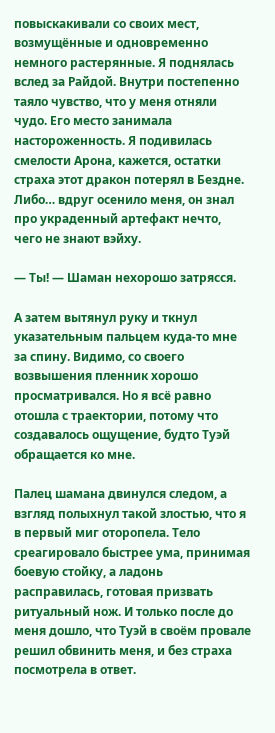повыскакивали со своих мест, возмущённые и одновременно немного растерянные. Я поднялась вслед за Райдой. Внутри постепенно таяло чувство, что у меня отняли чудо. Его место занимала настороженность. Я подивилась смелости Арона, кажется, остатки страха этот дракон потерял в Бездне. Либо… вдруг осенило меня, он знал про украденный артефакт нечто, чего не знают вэйху.

— Ты! — Шаман нехорошо затрясся.

А затем вытянул руку и ткнул указательным пальцем куда-то мне за спину. Видимо, со своего возвышения пленник хорошо просматривался. Но я всё равно отошла с траектории, потому что создавалось ощущение, будто Туэй обращается ко мне.

Палец шамана двинулся следом, а взгляд полыхнул такой злостью, что я в первый миг оторопела. Тело среагировало быстрее ума, принимая боевую стойку, а ладонь расправилась, готовая призвать ритуальный нож. И только после до меня дошло, что Туэй в своём провале решил обвинить меня, и без страха посмотрела в ответ.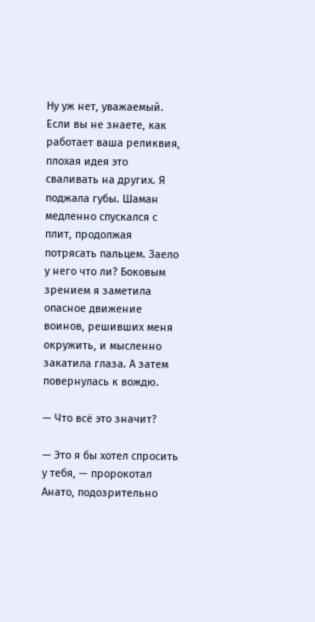Ну уж нет, уважаемый. Если вы не знаете, как работает ваша реликвия, плохая идея это сваливать на других. Я поджала губы. Шаман медленно спускался с плит, продолжая потрясать пальцем. Заело у него что ли? Боковым зрением я заметила опасное движение воинов, решивших меня окружить, и мысленно закатила глаза. А затем повернулась к вождю.

— Что всё это значит?

— Это я бы хотел спросить у тебя, — пророкотал Анато, подозрительно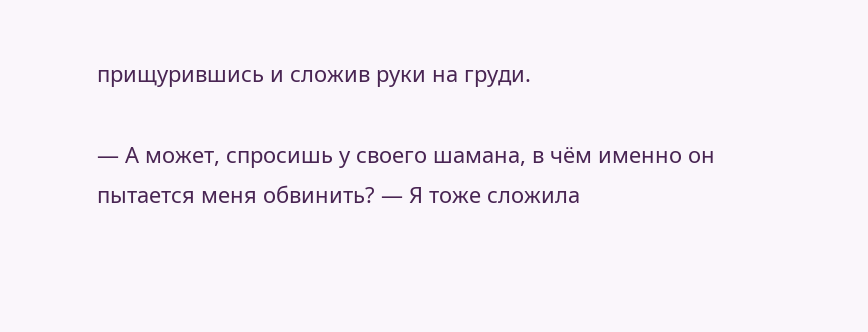прищурившись и сложив руки на груди.

— А может, спросишь у своего шамана, в чём именно он пытается меня обвинить? — Я тоже сложила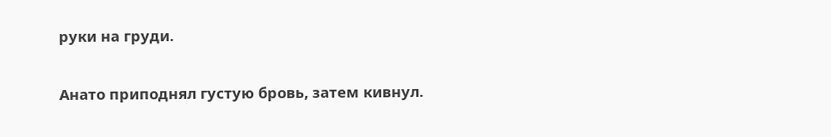руки на груди.

Анато приподнял густую бровь, затем кивнул.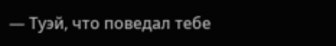— Туэй, что поведал тебе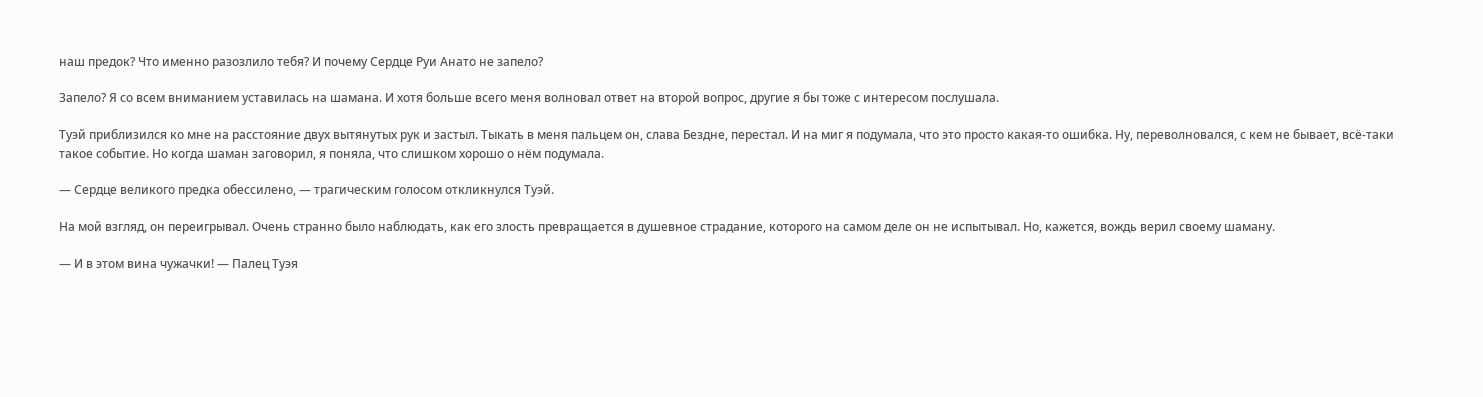наш предок? Что именно разозлило тебя? И почему Сердце Руи Анато не запело?

Запело? Я со всем вниманием уставилась на шамана. И хотя больше всего меня волновал ответ на второй вопрос, другие я бы тоже с интересом послушала.

Туэй приблизился ко мне на расстояние двух вытянутых рук и застыл. Тыкать в меня пальцем он, слава Бездне, перестал. И на миг я подумала, что это просто какая-то ошибка. Ну, переволновался, с кем не бывает, всё-таки такое событие. Но когда шаман заговорил, я поняла, что слишком хорошо о нём подумала.

— Сердце великого предка обессилено, — трагическим голосом откликнулся Туэй.

На мой взгляд, он переигрывал. Очень странно было наблюдать, как его злость превращается в душевное страдание, которого на самом деле он не испытывал. Но, кажется, вождь верил своему шаману.

— И в этом вина чужачки! — Палец Туэя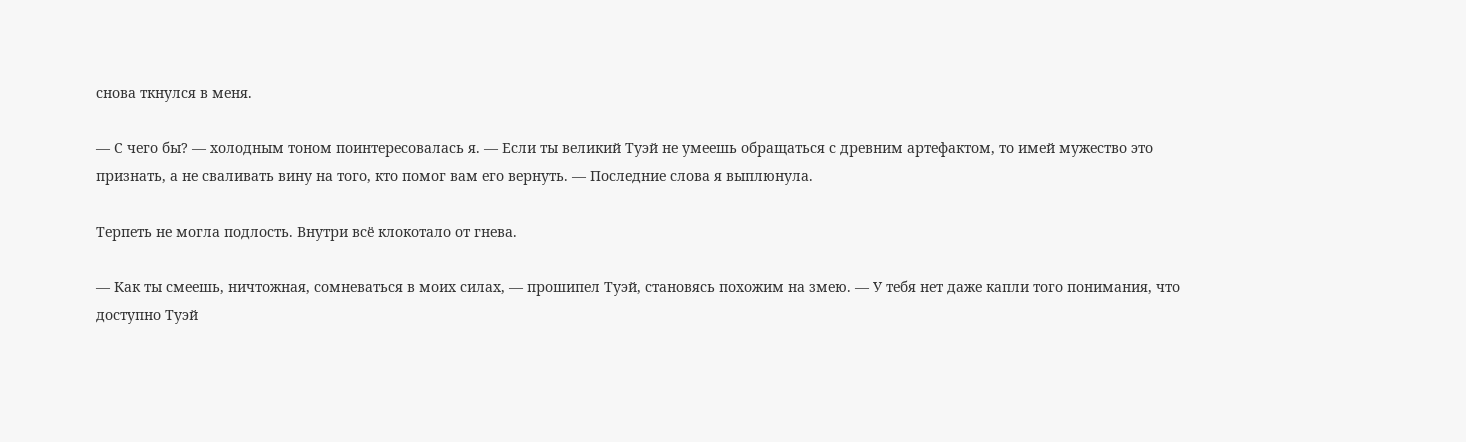снова ткнулся в меня.

— С чего бы? — холодным тоном поинтересовалась я. — Если ты великий Туэй не умеешь обращаться с древним артефактом, то имей мужество это признать, а не сваливать вину на того, кто помог вам его вернуть. — Последние слова я выплюнула.

Терпеть не могла подлость. Внутри всё клокотало от гнева.

— Как ты смеешь, ничтожная, сомневаться в моих силах, — прошипел Туэй, становясь похожим на змею. — У тебя нет даже капли того понимания, что доступно Туэй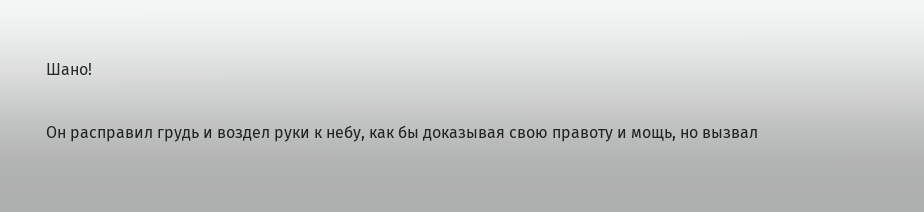Шано!

Он расправил грудь и воздел руки к небу, как бы доказывая свою правоту и мощь, но вызвал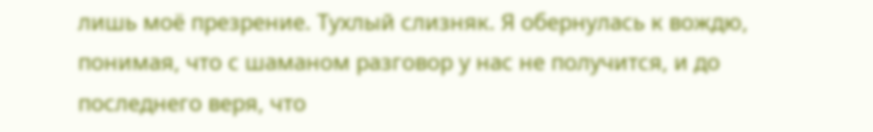лишь моё презрение. Тухлый слизняк. Я обернулась к вождю, понимая, что с шаманом разговор у нас не получится, и до последнего веря, что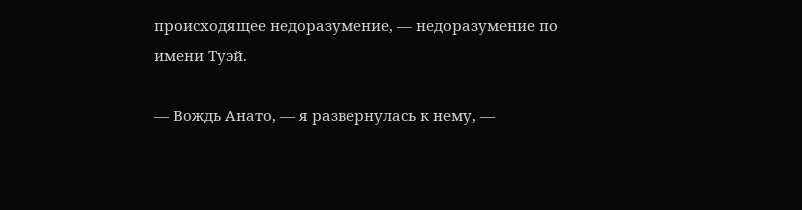происходящее недоразумение, — недоразумение по имени Туэй.

— Вождь Анато, — я развернулась к нему, —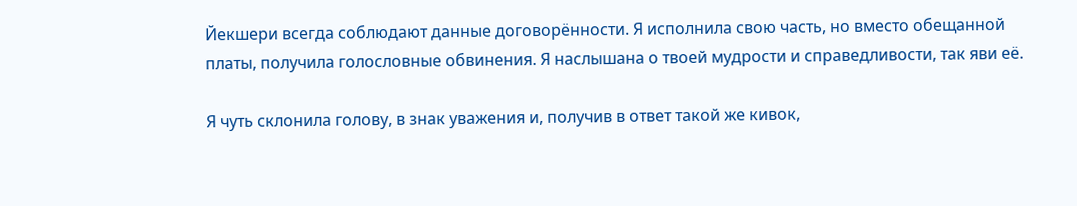Йекшери всегда соблюдают данные договорённости. Я исполнила свою часть, но вместо обещанной платы, получила голословные обвинения. Я наслышана о твоей мудрости и справедливости, так яви её.

Я чуть склонила голову, в знак уважения и, получив в ответ такой же кивок,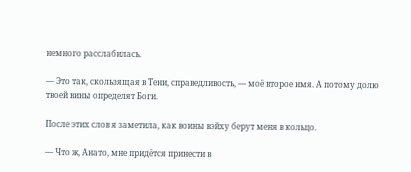немного расслабилась.

— Это так, скользящая в Тени, справедливость, — моё второе имя. А потому долю твоей вины определят Боги.

После этих слов я заметила, как воины вэйху берут меня в кольцо.

— Что ж, Анато, мне придётся принести в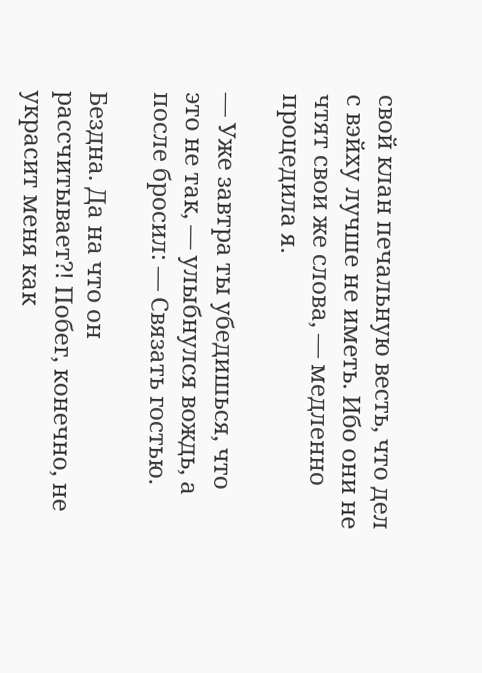свой клан печальную весть, что дел с вэйху лучше не иметь. Ибо они не чтят свои же слова, — медленно процедила я.

— Уже завтра ты убедишься, что это не так, — улыбнулся вождь, а после бросил: — Связать гостью.

Бездна. Да на что он рассчитывает?! Побег, конечно, не украсит меня как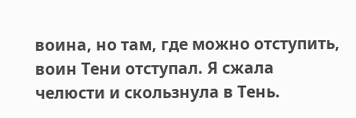воина, но там, где можно отступить, воин Тени отступал. Я сжала челюсти и скользнула в Тень.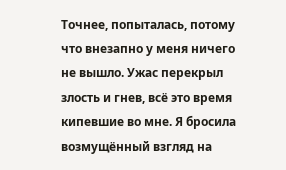Точнее, попыталась, потому что внезапно у меня ничего не вышло. Ужас перекрыл злость и гнев, всё это время кипевшие во мне. Я бросила возмущённый взгляд на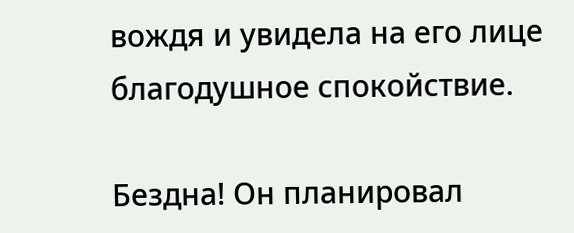вождя и увидела на его лице благодушное спокойствие.

Бездна! Он планировал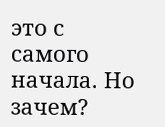это с самого начала. Но зачем?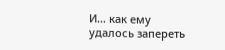И… как ему удалось запереть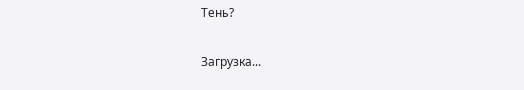Тень?

Загрузка...